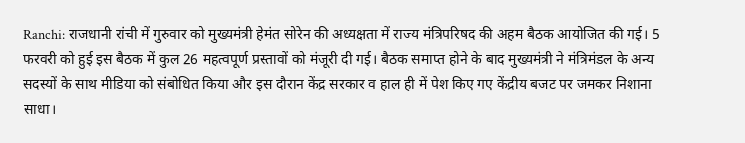Ranchi: राजधानी रांची में गुरुवार को मुख्यमंत्री हेमंत सोरेन की अध्यक्षता में राज्य मंत्रिपरिषद की अहम बैठक आयोजित की गई। 5 फरवरी को हुई इस बैठक में कुल 26 महत्वपूर्ण प्रस्तावों को मंजूरी दी गई। बैठक समाप्त होने के बाद मुख्यमंत्री ने मंत्रिमंडल के अन्य सदस्यों के साथ मीडिया को संबोधित किया और इस दौरान केंद्र सरकार व हाल ही में पेश किए गए केंद्रीय बजट पर जमकर निशाना साधा।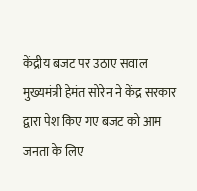केंद्रीय बजट पर उठाए सवाल
मुख्यमंत्री हेमंत सोरेन ने केंद्र सरकार द्वारा पेश किए गए बजट को आम जनता के लिए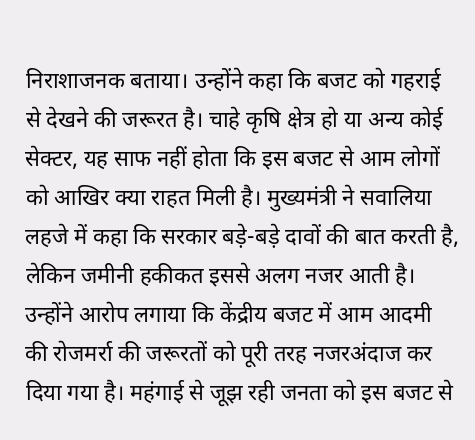निराशाजनक बताया। उन्होंने कहा कि बजट को गहराई से देखने की जरूरत है। चाहे कृषि क्षेत्र हो या अन्य कोई सेक्टर, यह साफ नहीं होता कि इस बजट से आम लोगों को आखिर क्या राहत मिली है। मुख्यमंत्री ने सवालिया लहजे में कहा कि सरकार बड़े-बड़े दावों की बात करती है, लेकिन जमीनी हकीकत इससे अलग नजर आती है।
उन्होंने आरोप लगाया कि केंद्रीय बजट में आम आदमी की रोजमर्रा की जरूरतों को पूरी तरह नजरअंदाज कर दिया गया है। महंगाई से जूझ रही जनता को इस बजट से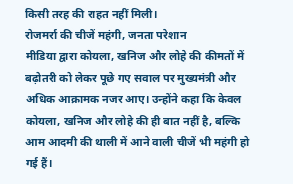किसी तरह की राहत नहीं मिली।
रोजमर्रा की चीजें महंगी, जनता परेशान
मीडिया द्वारा कोयला, खनिज और लोहे की कीमतों में बढ़ोतरी को लेकर पूछे गए सवाल पर मुख्यमंत्री और अधिक आक्रामक नजर आए। उन्होंने कहा कि केवल कोयला, खनिज और लोहे की ही बात नहीं है, बल्कि आम आदमी की थाली में आने वाली चीजें भी महंगी हो गई हैं।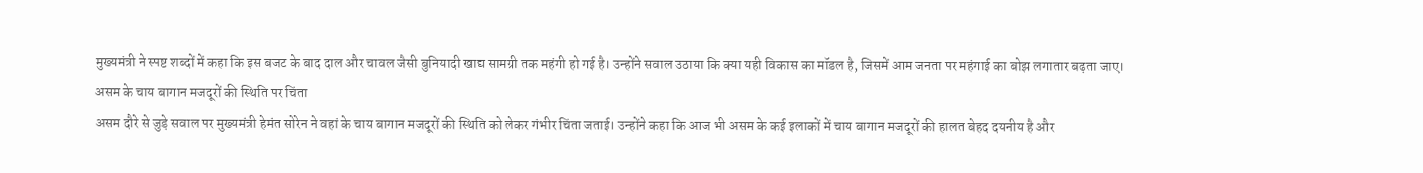मुख्यमंत्री ने स्पष्ट शब्दों में कहा कि इस बजट के बाद दाल और चावल जैसी बुनियादी खाद्य सामग्री तक महंगी हो गई है। उन्होंने सवाल उठाया कि क्या यही विकास का मॉडल है, जिसमें आम जनता पर महंगाई का बोझ लगातार बढ़ता जाए।
असम के चाय बागान मजदूरों की स्थिति पर चिंता
असम दौरे से जुड़े सवाल पर मुख्यमंत्री हेमंत सोरेन ने वहां के चाय बागान मजदूरों की स्थिति को लेकर गंभीर चिंता जताई। उन्होंने कहा कि आज भी असम के कई इलाकों में चाय बागान मजदूरों की हालत बेहद दयनीय है और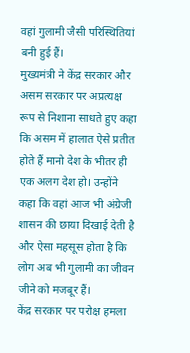वहां गुलामी जैसी परिस्थितियां बनी हुई हैं।
मुख्यमंत्री ने केंद्र सरकार और असम सरकार पर अप्रत्यक्ष रूप से निशाना साधते हुए कहा कि असम में हालात ऐसे प्रतीत होते हैं मानो देश के भीतर ही एक अलग देश हो। उन्होंने कहा कि वहां आज भी अंग्रेजी शासन की छाया दिखाई देती है और ऐसा महसूस होता है कि लोग अब भी गुलामी का जीवन जीने को मजबूर हैं।
केंद्र सरकार पर परोक्ष हमला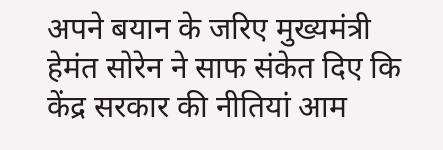अपने बयान के जरिए मुख्यमंत्री हेमंत सोरेन ने साफ संकेत दिए कि केंद्र सरकार की नीतियां आम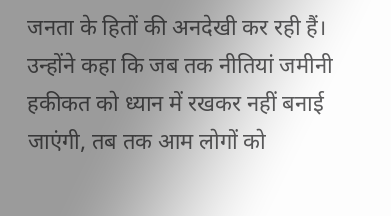जनता के हितों की अनदेखी कर रही हैं। उन्होंने कहा कि जब तक नीतियां जमीनी हकीकत को ध्यान में रखकर नहीं बनाई जाएंगी, तब तक आम लोगों को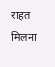राहत मिलना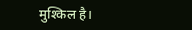मुश्किल है।